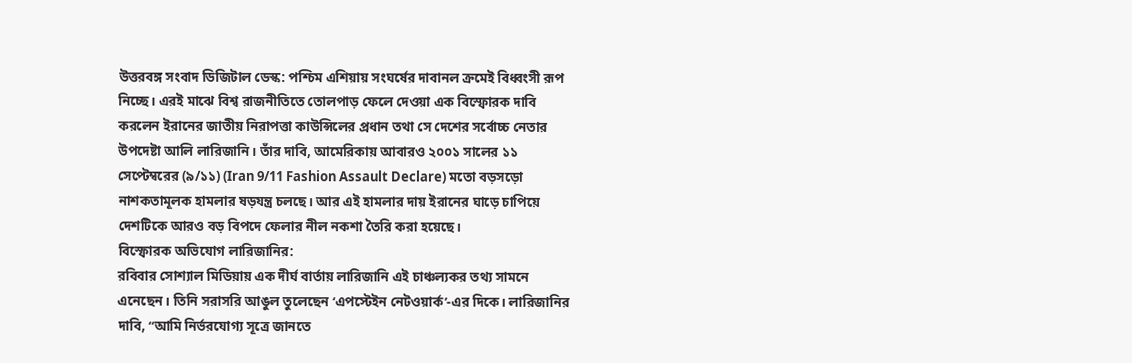উত্তরবঙ্গ সংবাদ ডিজিটাল ডেস্ক: পশ্চিম এশিয়ায় সংঘর্ষের দাবানল ক্রমেই বিধ্বংসী রূপ নিচ্ছে। এরই মাঝে বিশ্ব রাজনীতিতে তোলপাড় ফেলে দেওয়া এক বিস্ফোরক দাবি করলেন ইরানের জাতীয় নিরাপত্তা কাউন্সিলের প্রধান তথা সে দেশের সর্বোচ্চ নেতার উপদেষ্টা আলি লারিজানি। তাঁর দাবি, আমেরিকায় আবারও ২০০১ সালের ১১ সেপ্টেম্বরের (৯/১১) (Iran 9/11 Fashion Assault Declare) মতো বড়সড়ো নাশকতামূলক হামলার ষড়যন্ত্র চলছে। আর এই হামলার দায় ইরানের ঘাড়ে চাপিয়ে দেশটিকে আরও বড় বিপদে ফেলার নীল নকশা তৈরি করা হয়েছে।
বিস্ফোরক অভিযোগ লারিজানির:
রবিবার সোশ্যাল মিডিয়ায় এক দীর্ঘ বার্তায় লারিজানি এই চাঞ্চল্যকর তথ্য সামনে এনেছেন। তিনি সরাসরি আঙুল তুলেছেন ‘এপস্টেইন নেটওয়ার্ক’-এর দিকে। লারিজানির দাবি, “আমি নির্ভরযোগ্য সূত্রে জানতে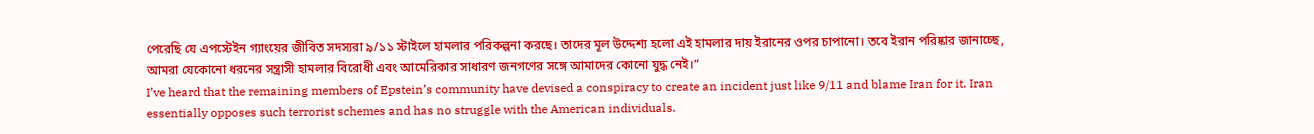পেরেছি যে এপস্টেইন গ্যাংয়ের জীবিত সদস্যরা ৯/১১ স্টাইলে হামলার পরিকল্পনা করছে। তাদের মূল উদ্দেশ্য হলো এই হামলার দায় ইরানের ওপর চাপানো। তবে ইরান পরিষ্কার জানাচ্ছে, আমরা যেকোনো ধরনের সন্ত্রাসী হামলার বিরোধী এবং আমেরিকার সাধারণ জনগণের সঙ্গে আমাদের কোনো যুদ্ধ নেই।”
I’ve heard that the remaining members of Epstein’s community have devised a conspiracy to create an incident just like 9/11 and blame Iran for it. Iran essentially opposes such terrorist schemes and has no struggle with the American individuals.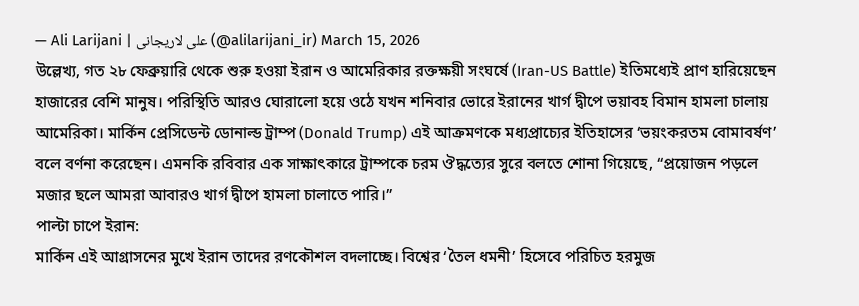— Ali Larijani | علی لاریجانی (@alilarijani_ir) March 15, 2026
উল্লেখ্য, গত ২৮ ফেব্রুয়ারি থেকে শুরু হওয়া ইরান ও আমেরিকার রক্তক্ষয়ী সংঘর্ষে (Iran-US Battle) ইতিমধ্যেই প্রাণ হারিয়েছেন হাজারের বেশি মানুষ। পরিস্থিতি আরও ঘোরালো হয়ে ওঠে যখন শনিবার ভোরে ইরানের খার্গ দ্বীপে ভয়াবহ বিমান হামলা চালায় আমেরিকা। মার্কিন প্রেসিডেন্ট ডোনাল্ড ট্রাম্প (Donald Trump) এই আক্রমণকে মধ্যপ্রাচ্যের ইতিহাসের ‘ভয়ংকরতম বোমাবর্ষণ’ বলে বর্ণনা করেছেন। এমনকি রবিবার এক সাক্ষাৎকারে ট্রাম্পকে চরম ঔদ্ধত্যের সুরে বলতে শোনা গিয়েছে, “প্রয়োজন পড়লে মজার ছলে আমরা আবারও খার্গ দ্বীপে হামলা চালাতে পারি।”
পাল্টা চাপে ইরান:
মার্কিন এই আগ্রাসনের মুখে ইরান তাদের রণকৌশল বদলাচ্ছে। বিশ্বের ‘তৈল ধমনী’ হিসেবে পরিচিত হরমুজ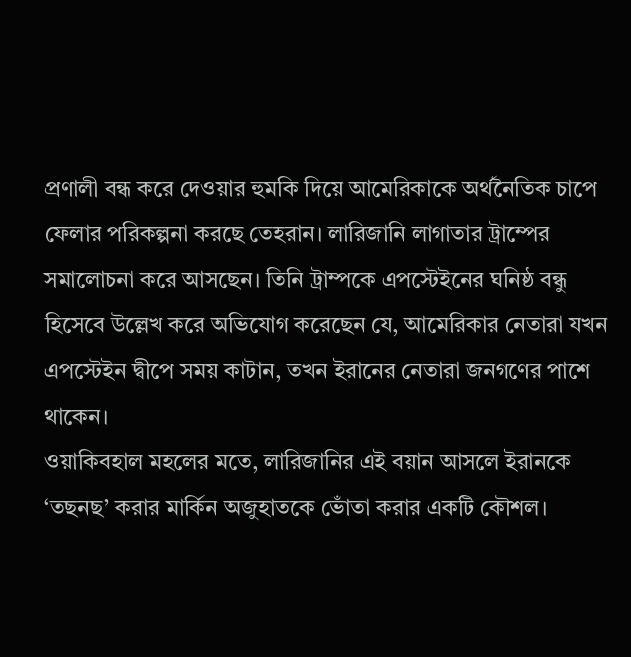প্রণালী বন্ধ করে দেওয়ার হুমকি দিয়ে আমেরিকাকে অর্থনৈতিক চাপে ফেলার পরিকল্পনা করছে তেহরান। লারিজানি লাগাতার ট্রাম্পের সমালোচনা করে আসছেন। তিনি ট্রাম্পকে এপস্টেইনের ঘনিষ্ঠ বন্ধু হিসেবে উল্লেখ করে অভিযোগ করেছেন যে, আমেরিকার নেতারা যখন এপস্টেইন দ্বীপে সময় কাটান, তখন ইরানের নেতারা জনগণের পাশে থাকেন।
ওয়াকিবহাল মহলের মতে, লারিজানির এই বয়ান আসলে ইরানকে ‘তছনছ’ করার মার্কিন অজুহাতকে ভোঁতা করার একটি কৌশল।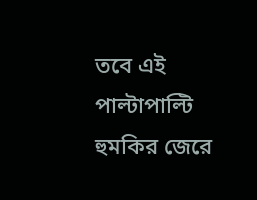তবে এই পাল্টাপাল্টি হুমকির জেরে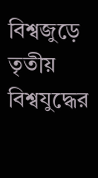বিশ্বজুড়ে তৃতীয় বিশ্বযুদ্ধের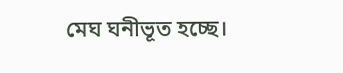মেঘ ঘনীভূত হচ্ছে।